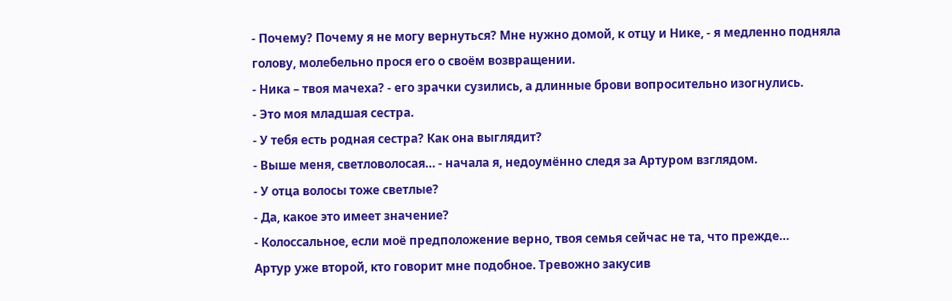- Почему? Почему я не могу вернуться? Мне нужно домой, к отцу и Нике, - я медленно подняла голову, молебельно прося его о своём возвращении.
- Ника – твоя мачеха? - его зрачки сузились, а длинные брови вопросительно изогнулись.
- Это моя младшая сестра.
- У тебя есть родная сестра? Как она выглядит?
- Выше меня, светловолосая… - начала я, недоумённо следя за Артуром взглядом.
- У отца волосы тоже светлые?
- Да, какое это имеет значение?
- Колоссальное, если моё предположение верно, твоя семья сейчас не та, что прежде…
Артур уже второй, кто говорит мне подобное. Тревожно закусив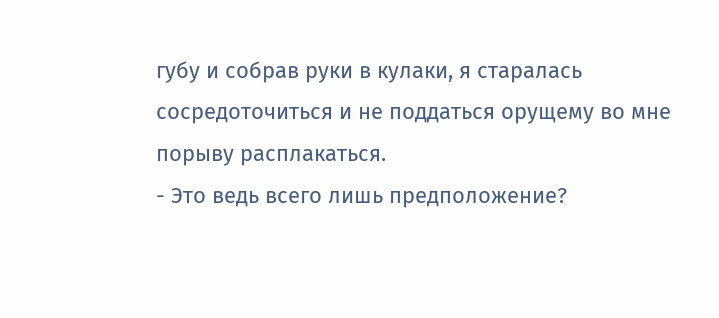губу и собрав руки в кулаки, я старалась сосредоточиться и не поддаться орущему во мне порыву расплакаться.
- Это ведь всего лишь предположение?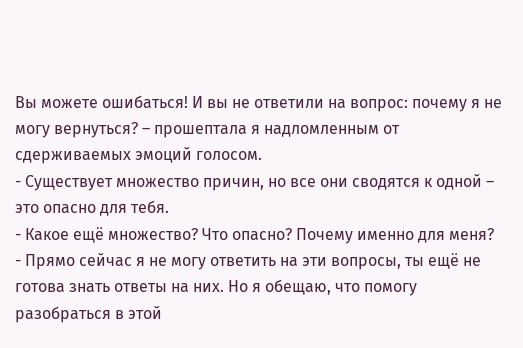Вы можете ошибаться! И вы не ответили на вопрос: почему я не могу вернуться? – прошептала я надломленным от сдерживаемых эмоций голосом.
- Существует множество причин, но все они сводятся к одной – это опасно для тебя.
- Какое ещё множество? Что опасно? Почему именно для меня?
- Прямо сейчас я не могу ответить на эти вопросы, ты ещё не готова знать ответы на них. Но я обещаю, что помогу разобраться в этой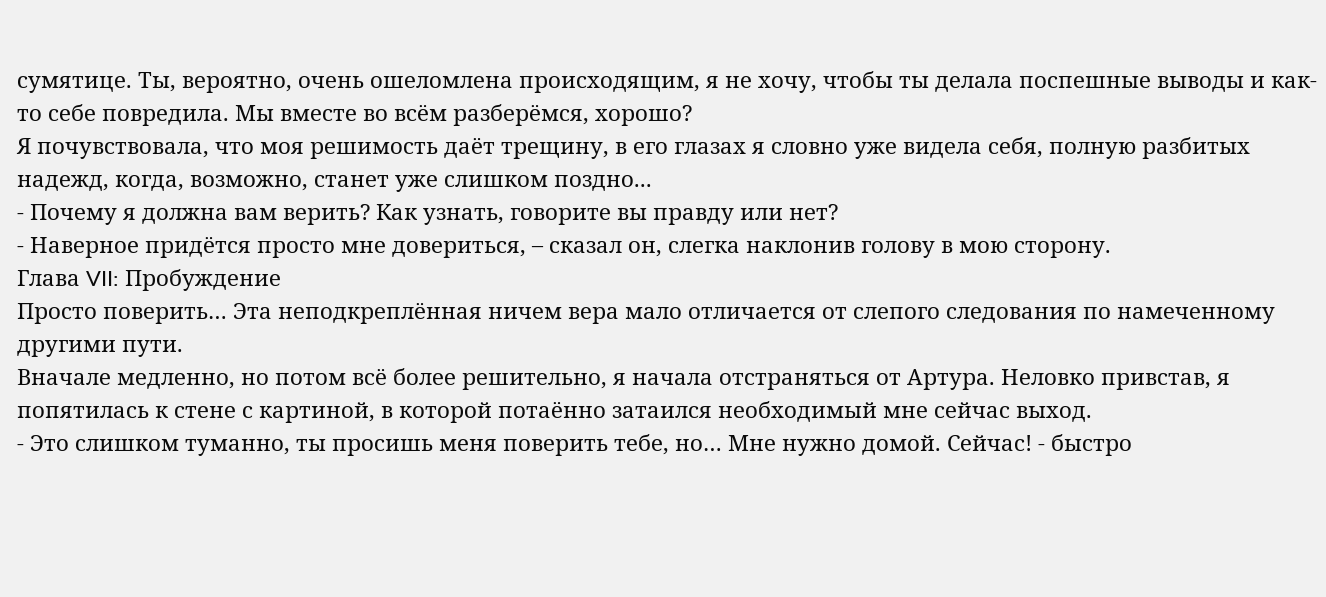сумятице. Ты, вероятно, очень ошеломлена происходящим, я не хочу, чтобы ты делала поспешные выводы и как-то себе повредила. Мы вместе во всём разберёмся, хорошо?
Я почувствовала, что моя решимость даёт трещину, в его глазах я словно уже видела себя, полную разбитых надежд, когда, возможно, станет уже слишком поздно...
- Почему я должна вам верить? Как узнать, говорите вы правду или нет?
- Наверное придётся просто мне довериться, – сказал он, слегка наклонив голову в мою сторону.
Глава VII: Пробуждение
Просто поверить… Эта неподкреплённая ничем вера мало отличается от слепого следования по намеченному другими пути.
Вначале медленно, но потом всё более решительно, я начала отстраняться от Артура. Неловко привстав, я попятилась к стене с картиной, в которой потаённо затаился необходимый мне сейчас выход.
- Это слишком туманно, ты просишь меня поверить тебе, но… Мне нужно домой. Сейчас! - быстро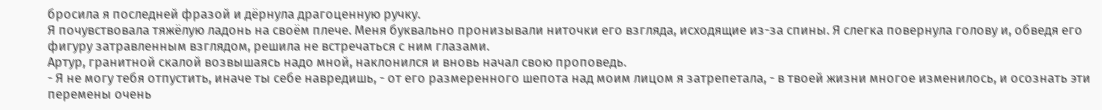бросила я последней фразой и дёрнула драгоценную ручку.
Я почувствовала тяжёлую ладонь на своём плече. Меня буквально пронизывали ниточки его взгляда, исходящие из-за спины. Я слегка повернула голову и, обведя его фигуру затравленным взглядом, решила не встречаться с ним глазами.
Артур, гранитной скалой возвышаясь надо мной, наклонился и вновь начал свою проповедь.
- Я не могу тебя отпустить, иначе ты себе навредишь, - от его размеренного шепота над моим лицом я затрепетала, - в твоей жизни многое изменилось, и осознать эти перемены очень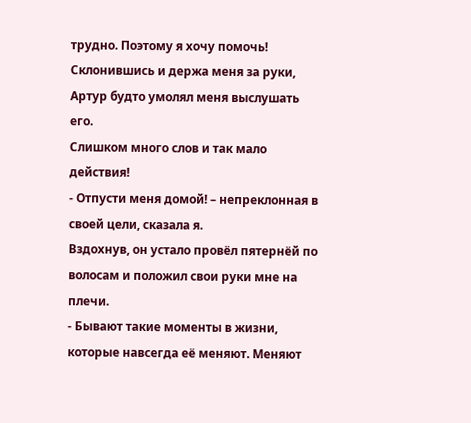трудно. Поэтому я хочу помочь!
Склонившись и держа меня за руки, Артур будто умолял меня выслушать его.
Слишком много слов и так мало действия!
- Отпусти меня домой! – непреклонная в своей цели, сказала я.
Вздохнув, он устало провёл пятернёй по волосам и положил свои руки мне на плечи.
- Бывают такие моменты в жизни, которые навсегда её меняют. Меняют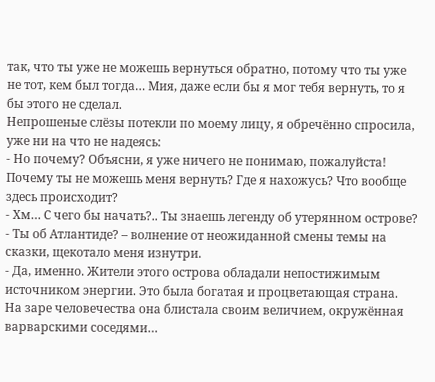так, что ты уже не можешь вернуться обратно, потому что ты уже не тот, кем был тогда… Мия, даже если бы я мог тебя вернуть, то я бы этого не сделал.
Непрошеные слёзы потекли по моему лицу, я обречённо спросила, уже ни на что не надеясь:
- Но почему? Объясни, я уже ничего не понимаю, пожалуйста! Почему ты не можешь меня вернуть? Где я нахожусь? Что вообще здесь происходит?
- Хм… С чего бы начать?.. Ты знаешь легенду об утерянном острове?
- Ты об Атлантиде? – волнение от неожиданной смены темы на сказки, щекотало меня изнутри.
- Да, именно. Жители этого острова обладали непостижимым источником энергии. Это была богатая и процветающая страна. На заре человечества она блистала своим величием, окружённая варварскими соседями…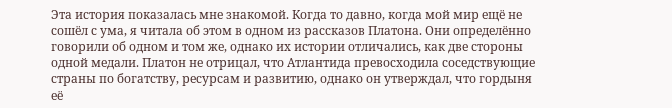Эта история показалась мне знакомой. Когда то давно, когда мой мир ещё не сошёл с ума, я читала об этом в одном из рассказов Платона. Они определённо говорили об одном и том же, однако их истории отличались, как две стороны одной медали. Платон не отрицал, что Атлантида превосходила соседствующие страны по богатству, ресурсам и развитию, однако он утверждал, что гордыня её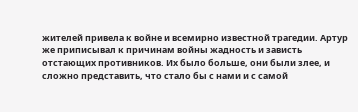жителей привела к войне и всемирно известной трагедии. Артур же приписывал к причинам войны жадность и зависть отстающих противников. Их было больше, они были злее, и сложно представить, что стало бы с нами и с самой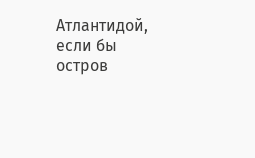Атлантидой, если бы остров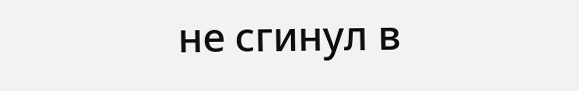не сгинул в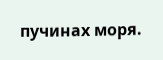пучинах моря.